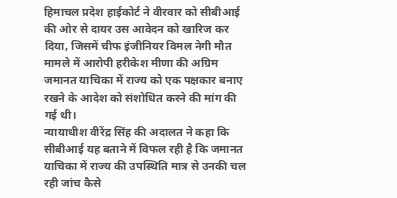हिमाचल प्रदेश हाईकोर्ट ने वीरवार को सीबीआई की ओर से दायर उस आवेदन को खारिज कर दिया, जिसमें चीफ इंजीनियर विमल नेगी मौत मामले में आरोपी हरीकेश मीणा की अग्रिम जमानत याचिका में राज्य को एक पक्षकार बनाए रखने के आदेश को संशोधित करने की मांग की गई थी।
न्यायाधीश वीरेंद्र सिंह की अदालत ने कहा कि सीबीआई यह बताने में विफल रही है कि जमानत याचिका में राज्य की उपस्थिति मात्र से उनकी चल रही जांच कैसे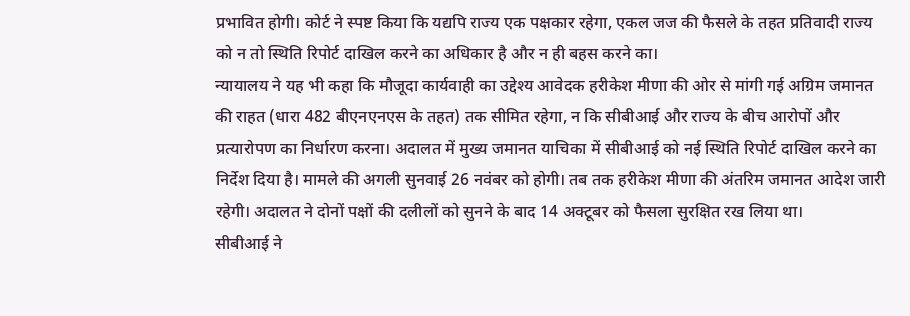प्रभावित होगी। कोर्ट ने स्पष्ट किया कि यद्यपि राज्य एक पक्षकार रहेगा, एकल जज की फैसले के तहत प्रतिवादी राज्य को न तो स्थिति रिपोर्ट दाखिल करने का अधिकार है और न ही बहस करने का।
न्यायालय ने यह भी कहा कि मौजूदा कार्यवाही का उद्देश्य आवेदक हरीकेश मीणा की ओर से मांगी गई अग्रिम जमानत की राहत (धारा 482 बीएनएनएस के तहत) तक सीमित रहेगा, न कि सीबीआई और राज्य के बीच आरोपों और प्रत्यारोपण का निर्धारण करना। अदालत में मुख्य जमानत याचिका में सीबीआई को नई स्थिति रिपोर्ट दाखिल करने का निर्देश दिया है। मामले की अगली सुनवाई 26 नवंबर को होगी। तब तक हरीकेश मीणा की अंतरिम जमानत आदेश जारी रहेगी। अदालत ने दोनों पक्षों की दलीलों को सुनने के बाद 14 अक्टूबर को फैसला सुरक्षित रख लिया था।
सीबीआई ने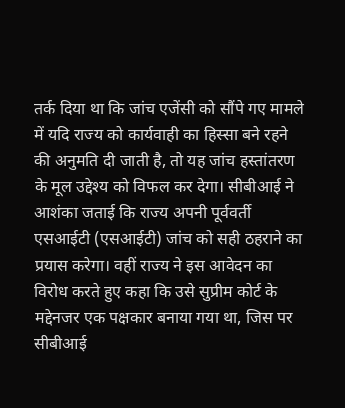तर्क दिया था कि जांच एजेंसी को सौंपे गए मामले में यदि राज्य को कार्यवाही का हिस्सा बने रहने की अनुमति दी जाती है, तो यह जांच हस्तांतरण के मूल उद्देश्य को विफल कर देगा। सीबीआई ने आशंका जताई कि राज्य अपनी पूर्ववर्ती एसआईटी (एसआईटी) जांच को सही ठहराने का प्रयास करेगा। वहीं राज्य ने इस आवेदन का विरोध करते हुए कहा कि उसे सुप्रीम कोर्ट के मद्देनजर एक पक्षकार बनाया गया था, जिस पर सीबीआई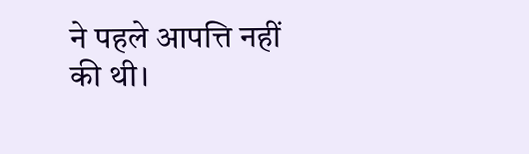ने पहले आपत्ति नहीं की थी।